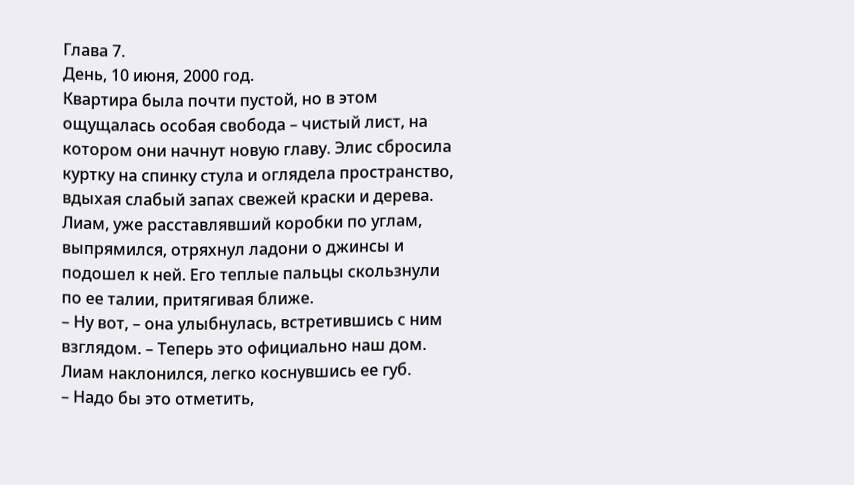Глава 7.
День, 10 июня, 2000 год.
Квартира была почти пустой, но в этом ощущалась особая свобода – чистый лист, на котором они начнут новую главу. Элис сбросила куртку на спинку стула и оглядела пространство, вдыхая слабый запах свежей краски и дерева.
Лиам, уже расставлявший коробки по углам, выпрямился, отряхнул ладони о джинсы и подошел к ней. Его теплые пальцы скользнули по ее талии, притягивая ближе.
– Ну вот, – она улыбнулась, встретившись с ним взглядом. – Теперь это официально наш дом.
Лиам наклонился, легко коснувшись ее губ.
– Надо бы это отметить,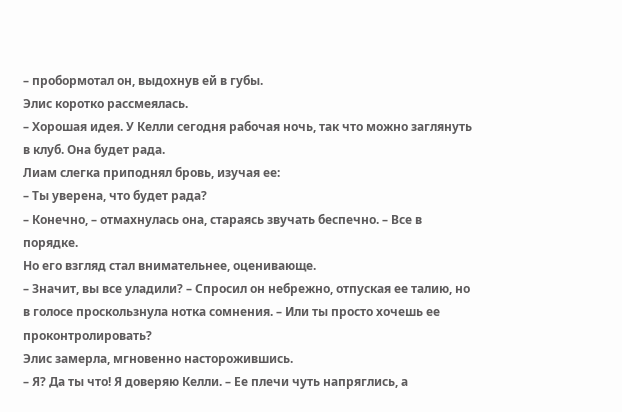– пробормотал он, выдохнув ей в губы.
Элис коротко рассмеялась.
– Хорошая идея. У Келли сегодня рабочая ночь, так что можно заглянуть в клуб. Она будет рада.
Лиам слегка приподнял бровь, изучая ее:
– Ты уверена, что будет рада?
– Конечно, – отмахнулась она, стараясь звучать беспечно. – Все в порядке.
Но его взгляд стал внимательнее, оценивающе.
– Значит, вы все уладили? – Спросил он небрежно, отпуская ее талию, но в голосе проскользнула нотка сомнения. – Или ты просто хочешь ее проконтролировать?
Элис замерла, мгновенно насторожившись.
– Я? Да ты что! Я доверяю Келли. – Ее плечи чуть напряглись, а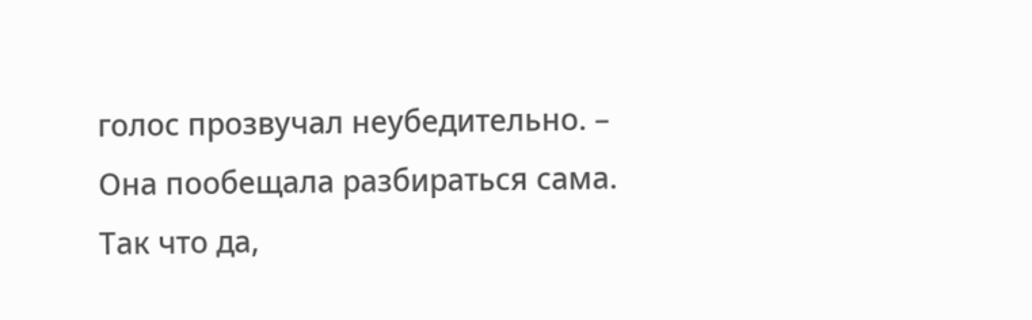голос прозвучал неубедительно. – Она пообещала разбираться сама. Так что да,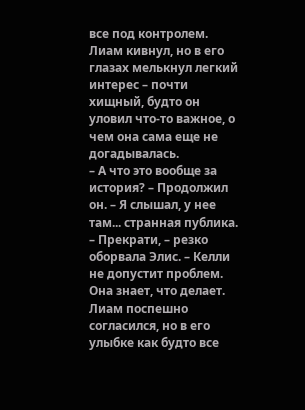все под контролем.
Лиам кивнул, но в его глазах мелькнул легкий интерес – почти хищный, будто он уловил что-то важное, о чем она сама еще не догадывалась.
– А что это вообще за история? – Продолжил он. – Я слышал, у нее там... странная публика.
– Прекрати, – резко оборвала Элис. – Келли не допустит проблем. Она знает, что делает.
Лиам поспешно согласился, но в его улыбке как будто все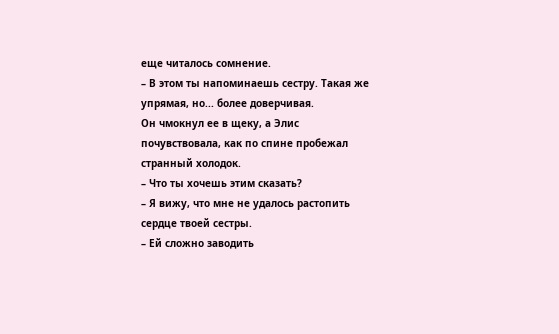еще читалось сомнение.
– В этом ты напоминаешь сестру. Такая же упрямая, но... более доверчивая.
Он чмокнул ее в щеку, а Элис почувствовала, как по спине пробежал странный холодок.
– Что ты хочешь этим сказать?
– Я вижу, что мне не удалось растопить сердце твоей сестры.
– Ей сложно заводить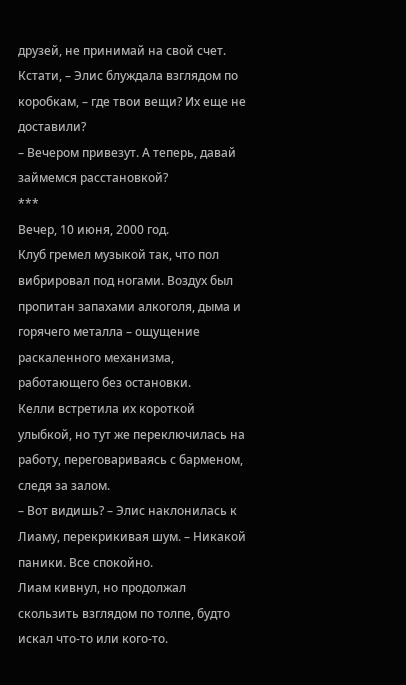друзей, не принимай на свой счет. Кстати, – Элис блуждала взглядом по коробкам, – где твои вещи? Их еще не доставили?
– Вечером привезут. А теперь, давай займемся расстановкой?
***
Вечер, 10 июня, 2000 год.
Клуб гремел музыкой так, что пол вибрировал под ногами. Воздух был пропитан запахами алкоголя, дыма и горячего металла – ощущение раскаленного механизма, работающего без остановки.
Келли встретила их короткой улыбкой, но тут же переключилась на работу, переговариваясь с барменом, следя за залом.
– Вот видишь? – Элис наклонилась к Лиаму, перекрикивая шум. – Никакой паники. Все спокойно.
Лиам кивнул, но продолжал скользить взглядом по толпе, будто искал что-то или кого-то.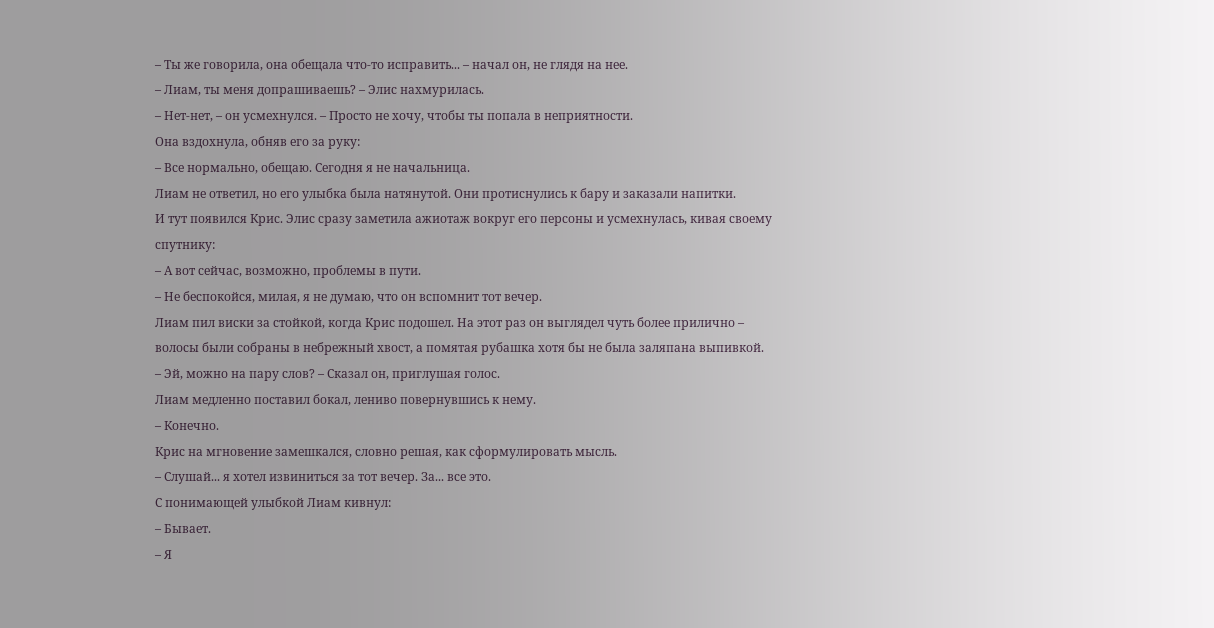– Ты же говорила, она обещала что-то исправить... – начал он, не глядя на нее.
– Лиам, ты меня допрашиваешь? – Элис нахмурилась.
– Нет-нет, – он усмехнулся. – Просто не хочу, чтобы ты попала в неприятности.
Она вздохнула, обняв его за руку:
– Все нормально, обещаю. Сегодня я не начальница.
Лиам не ответил, но его улыбка была натянутой. Они протиснулись к бару и заказали напитки.
И тут появился Крис. Элис сразу заметила ажиотаж вокруг его персоны и усмехнулась, кивая своему спутнику:
– А вот сейчас, возможно, проблемы в пути.
– Не беспокойся, милая, я не думаю, что он вспомнит тот вечер.
Лиам пил виски за стойкой, когда Крис подошел. На этот раз он выглядел чуть более прилично – волосы были собраны в небрежный хвост, а помятая рубашка хотя бы не была заляпана выпивкой.
– Эй, можно на пару слов? – Сказал он, приглушая голос.
Лиам медленно поставил бокал, лениво повернувшись к нему.
– Конечно.
Крис на мгновение замешкался, словно решая, как сформулировать мысль.
– Слушай... я хотел извиниться за тот вечер. За... все это.
С понимающей улыбкой Лиам кивнул:
– Бывает.
– Я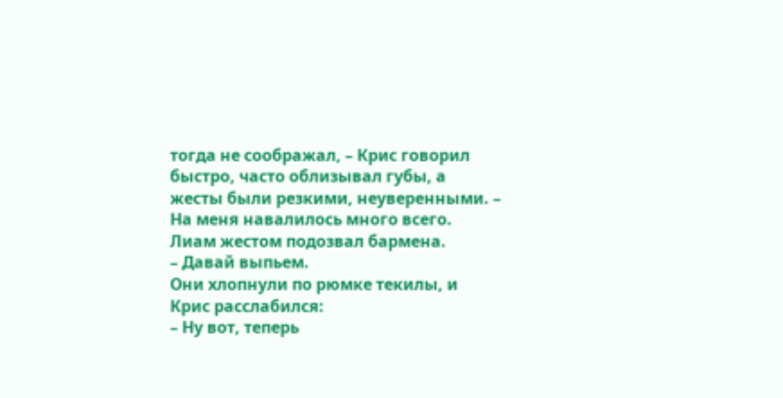тогда не соображал, – Крис говорил быстро, часто облизывал губы, а жесты были резкими, неуверенными. – На меня навалилось много всего.
Лиам жестом подозвал бармена.
– Давай выпьем.
Они хлопнули по рюмке текилы, и Крис расслабился:
– Ну вот, теперь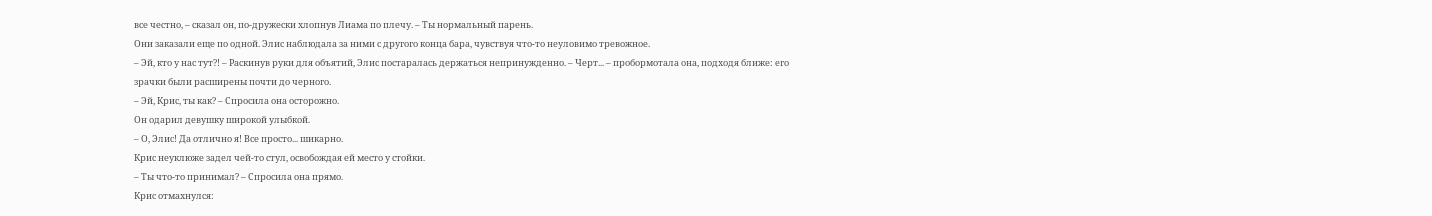все честно, – сказал он, по-дружески хлопнув Лиама по плечу. – Ты нормальный парень.
Они заказали еще по одной. Элис наблюдала за ними с другого конца бара, чувствуя что-то неуловимо тревожное.
– Эй, кто у нас тут?! – Раскинув руки для объятий, Элис постаралась держаться непринужденно. – Черт... – пробормотала она, подходя ближе: его зрачки были расширены почти до черного.
– Эй, Крис, ты как? – Спросила она осторожно.
Он одарил девушку широкой улыбкой.
– О, Элис! Да отлично я! Все просто... шикарно.
Крис неуклюже задел чей-то стул, освобождая ей место у стойки.
– Ты что-то принимал? – Спросила она прямо.
Крис отмахнулся: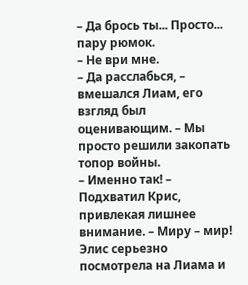– Да брось ты... Просто... пару рюмок.
– Не ври мне.
– Да расслабься, – вмешался Лиам, его взгляд был оценивающим. – Мы просто решили закопать топор войны.
– Именно так! – Подхватил Крис, привлекая лишнее внимание. – Миру – мир!
Элис серьезно посмотрела на Лиама и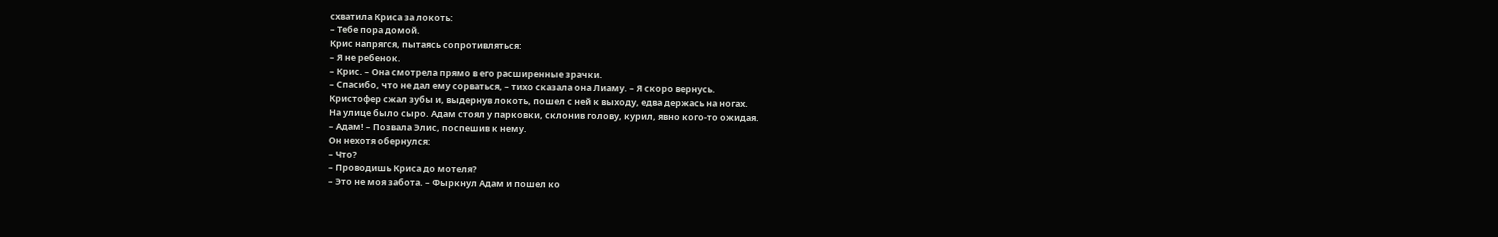схватила Криса за локоть:
– Тебе пора домой.
Крис напрягся, пытаясь сопротивляться:
– Я не ребенок.
– Крис. – Она смотрела прямо в его расширенные зрачки.
– Спасибо, что не дал ему сорваться, – тихо сказала она Лиаму. – Я скоро вернусь.
Кристофер сжал зубы и, выдернув локоть, пошел с ней к выходу, едва держась на ногах.
На улице было сыро. Адам стоял у парковки, склонив голову, курил, явно кого-то ожидая.
– Адам! – Позвала Элис, поспешив к нему.
Он нехотя обернулся:
– Что?
– Проводишь Криса до мотеля?
– Это не моя забота. – Фыркнул Адам и пошел ко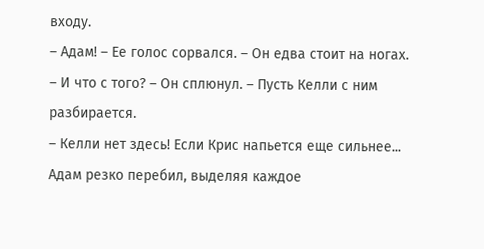входу.
– Адам! – Ее голос сорвался. – Он едва стоит на ногах.
– И что с того? – Он сплюнул. – Пусть Келли с ним разбирается.
– Келли нет здесь! Если Крис напьется еще сильнее...
Адам резко перебил, выделяя каждое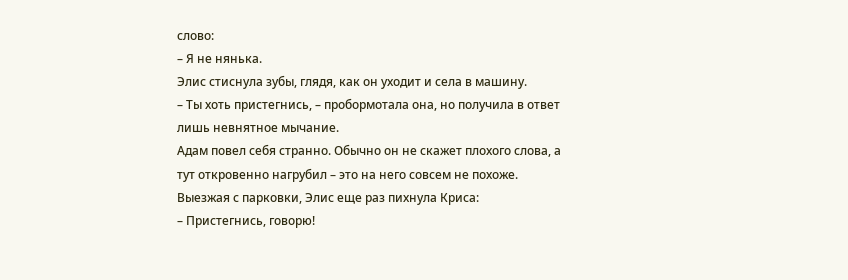слово:
– Я не нянька.
Элис стиснула зубы, глядя, как он уходит и села в машину.
– Ты хоть пристегнись, – пробормотала она, но получила в ответ лишь невнятное мычание.
Адам повел себя странно. Обычно он не скажет плохого слова, а тут откровенно нагрубил – это на него совсем не похоже. Выезжая с парковки, Элис еще раз пихнула Криса:
– Пристегнись, говорю!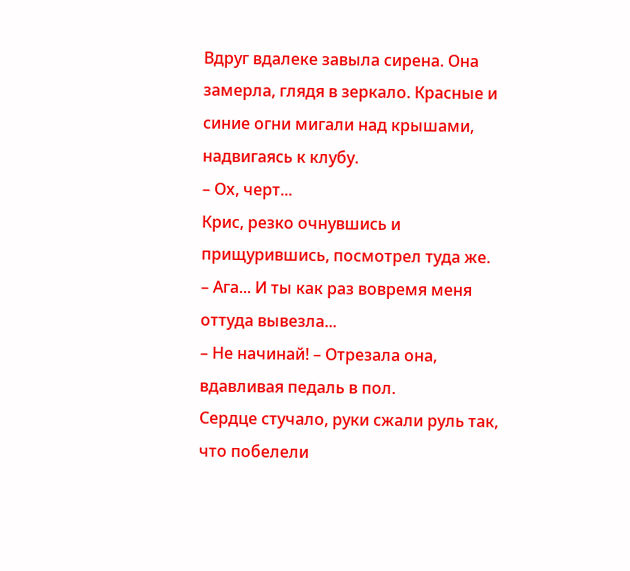Вдруг вдалеке завыла сирена. Она замерла, глядя в зеркало. Красные и синие огни мигали над крышами, надвигаясь к клубу.
– Ох, черт...
Крис, резко очнувшись и прищурившись, посмотрел туда же.
– Ага... И ты как раз вовремя меня оттуда вывезла...
– Не начинай! – Отрезала она, вдавливая педаль в пол.
Сердце стучало, руки сжали руль так, что побелели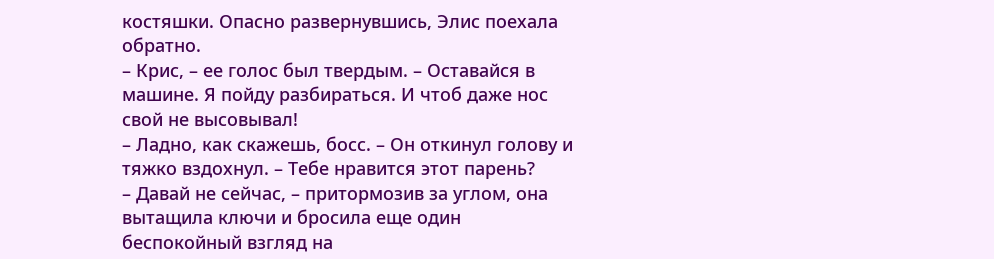костяшки. Опасно развернувшись, Элис поехала обратно.
– Крис, – ее голос был твердым. – Оставайся в машине. Я пойду разбираться. И чтоб даже нос свой не высовывал!
– Ладно, как скажешь, босс. – Он откинул голову и тяжко вздохнул. – Тебе нравится этот парень?
– Давай не сейчас, – притормозив за углом, она вытащила ключи и бросила еще один беспокойный взгляд на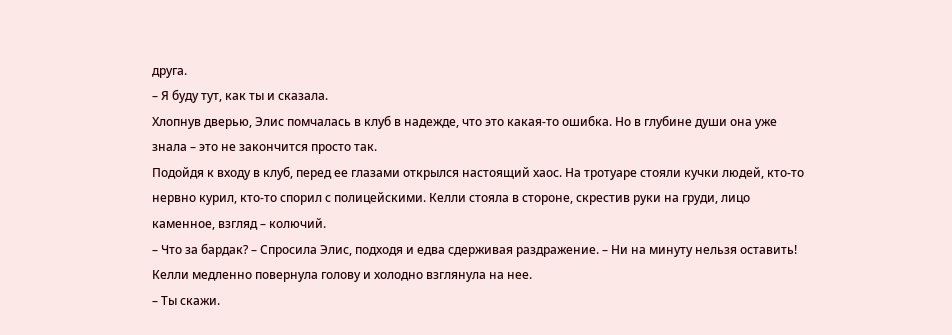друга.
– Я буду тут, как ты и сказала.
Хлопнув дверью, Элис помчалась в клуб в надежде, что это какая-то ошибка. Но в глубине души она уже знала – это не закончится просто так.
Подойдя к входу в клуб, перед ее глазами открылся настоящий хаос. На тротуаре стояли кучки людей, кто-то нервно курил, кто-то спорил с полицейскими. Келли стояла в стороне, скрестив руки на груди, лицо каменное, взгляд – колючий.
– Что за бардак? – Спросила Элис, подходя и едва сдерживая раздражение. – Ни на минуту нельзя оставить!
Келли медленно повернула голову и холодно взглянула на нее.
– Ты скажи.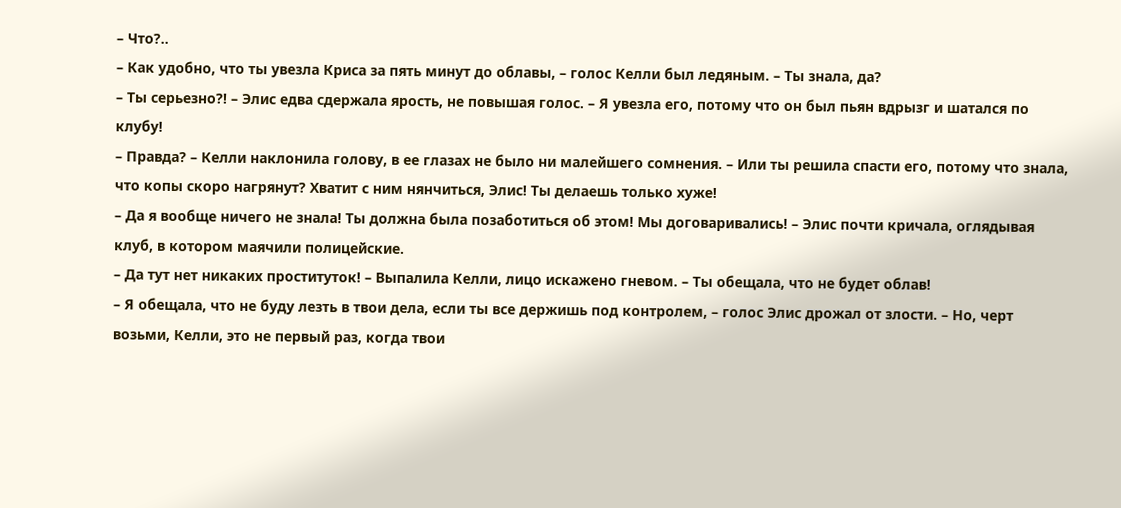– Что?..
– Как удобно, что ты увезла Криса за пять минут до облавы, – голос Келли был ледяным. – Ты знала, да?
– Ты серьезно?! – Элис едва сдержала ярость, не повышая голос. – Я увезла его, потому что он был пьян вдрызг и шатался по клубу!
– Правда? – Келли наклонила голову, в ее глазах не было ни малейшего сомнения. – Или ты решила спасти его, потому что знала, что копы скоро нагрянут? Хватит с ним нянчиться, Элис! Ты делаешь только хуже!
– Да я вообще ничего не знала! Ты должна была позаботиться об этом! Мы договаривались! – Элис почти кричала, оглядывая клуб, в котором маячили полицейские.
– Да тут нет никаких проституток! – Выпалила Келли, лицо искажено гневом. – Ты обещала, что не будет облав!
– Я обещала, что не буду лезть в твои дела, если ты все держишь под контролем, – голос Элис дрожал от злости. – Но, черт возьми, Келли, это не первый раз, когда твои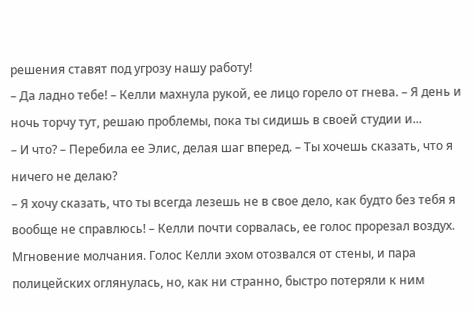решения ставят под угрозу нашу работу!
– Да ладно тебе! – Келли махнула рукой, ее лицо горело от гнева. – Я день и ночь торчу тут, решаю проблемы, пока ты сидишь в своей студии и...
– И что? – Перебила ее Элис, делая шаг вперед. – Ты хочешь сказать, что я ничего не делаю?
– Я хочу сказать, что ты всегда лезешь не в свое дело, как будто без тебя я вообще не справлюсь! – Келли почти сорвалась, ее голос прорезал воздух.
Мгновение молчания. Голос Келли эхом отозвался от стены, и пара полицейских оглянулась, но, как ни странно, быстро потеряли к ним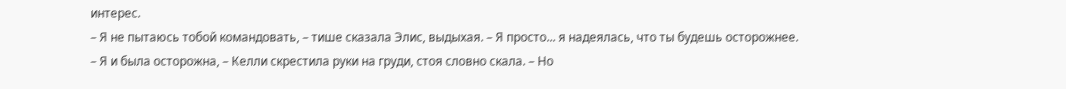интерес.
– Я не пытаюсь тобой командовать, – тише сказала Элис, выдыхая. – Я просто... я надеялась, что ты будешь осторожнее.
– Я и была осторожна, – Келли скрестила руки на груди, стоя словно скала. – Но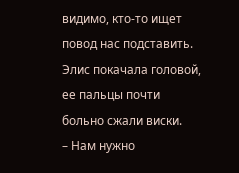видимо, кто-то ищет повод нас подставить.
Элис покачала головой, ее пальцы почти больно сжали виски.
– Нам нужно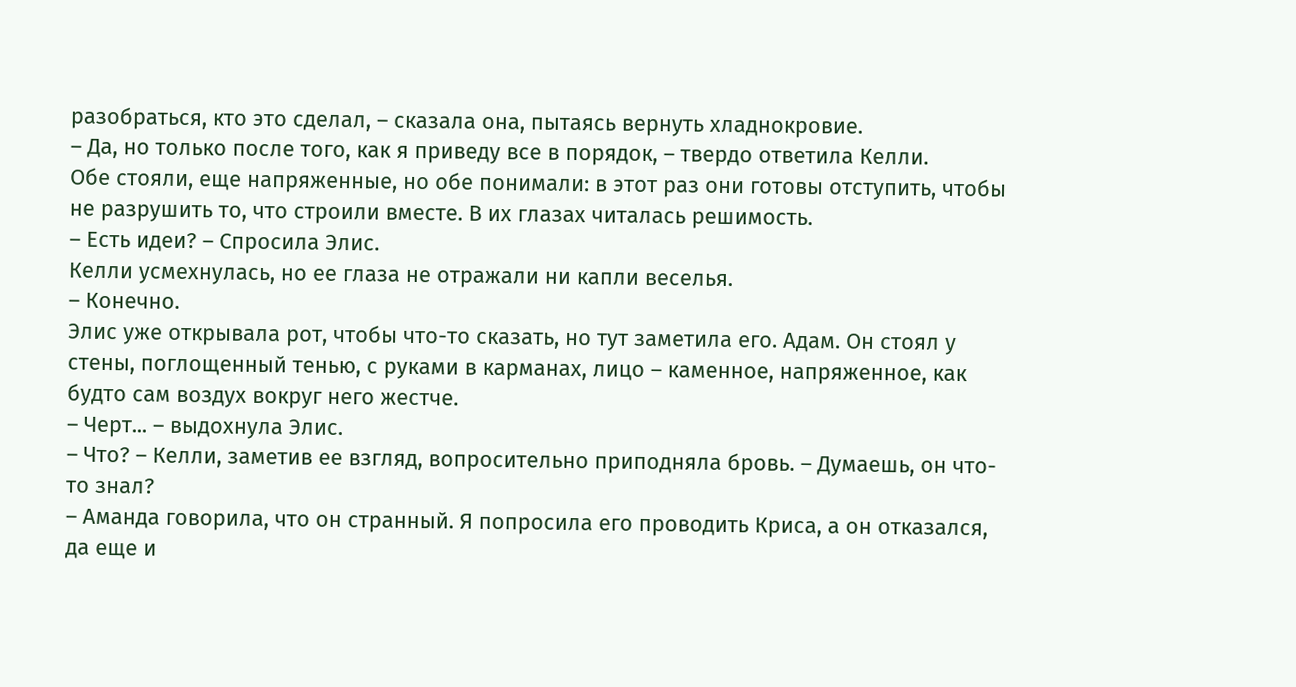разобраться, кто это сделал, – сказала она, пытаясь вернуть хладнокровие.
– Да, но только после того, как я приведу все в порядок, – твердо ответила Келли.
Обе стояли, еще напряженные, но обе понимали: в этот раз они готовы отступить, чтобы не разрушить то, что строили вместе. В их глазах читалась решимость.
– Есть идеи? – Спросила Элис.
Келли усмехнулась, но ее глаза не отражали ни капли веселья.
– Конечно.
Элис уже открывала рот, чтобы что-то сказать, но тут заметила его. Адам. Он стоял у стены, поглощенный тенью, с руками в карманах, лицо – каменное, напряженное, как будто сам воздух вокруг него жестче.
– Черт... – выдохнула Элис.
– Что? – Келли, заметив ее взгляд, вопросительно приподняла бровь. – Думаешь, он что-то знал?
– Аманда говорила, что он странный. Я попросила его проводить Криса, а он отказался, да еще и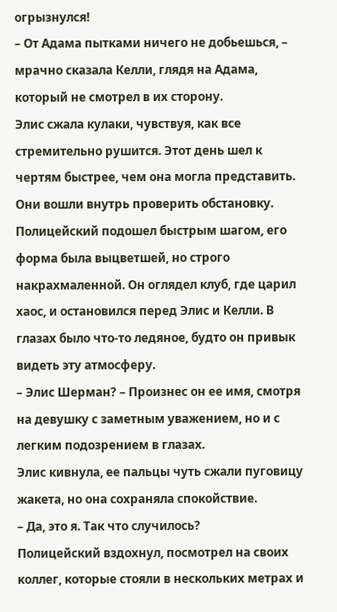огрызнулся!
– От Адама пытками ничего не добьешься, – мрачно сказала Келли, глядя на Адама, который не смотрел в их сторону.
Элис сжала кулаки, чувствуя, как все стремительно рушится. Этот день шел к чертям быстрее, чем она могла представить.
Они вошли внутрь проверить обстановку. Полицейский подошел быстрым шагом, его форма была выцветшей, но строго накрахмаленной. Он оглядел клуб, где царил хаос, и остановился перед Элис и Келли. В глазах было что-то ледяное, будто он привык видеть эту атмосферу.
– Элис Шерман? – Произнес он ее имя, смотря на девушку с заметным уважением, но и с легким подозрением в глазах.
Элис кивнула, ее пальцы чуть сжали пуговицу жакета, но она сохраняла спокойствие.
– Да, это я. Так что случилось?
Полицейский вздохнул, посмотрел на своих коллег, которые стояли в нескольких метрах и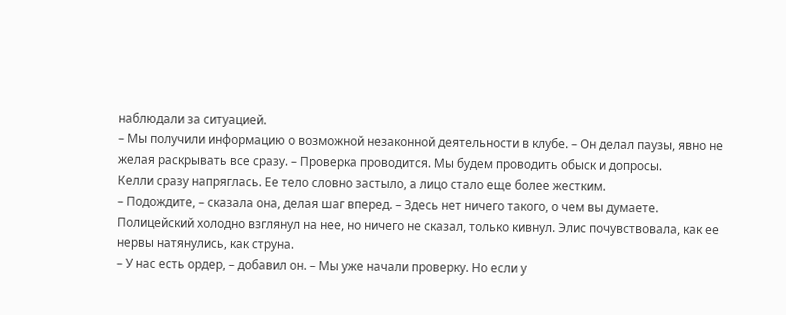наблюдали за ситуацией.
– Мы получили информацию о возможной незаконной деятельности в клубе. – Он делал паузы, явно не желая раскрывать все сразу. – Проверка проводится. Мы будем проводить обыск и допросы.
Келли сразу напряглась. Ее тело словно застыло, а лицо стало еще более жестким.
– Подождите, – сказала она, делая шаг вперед. – Здесь нет ничего такого, о чем вы думаете.
Полицейский холодно взглянул на нее, но ничего не сказал, только кивнул. Элис почувствовала, как ее нервы натянулись, как струна.
– У нас есть ордер, – добавил он. – Мы уже начали проверку. Но если у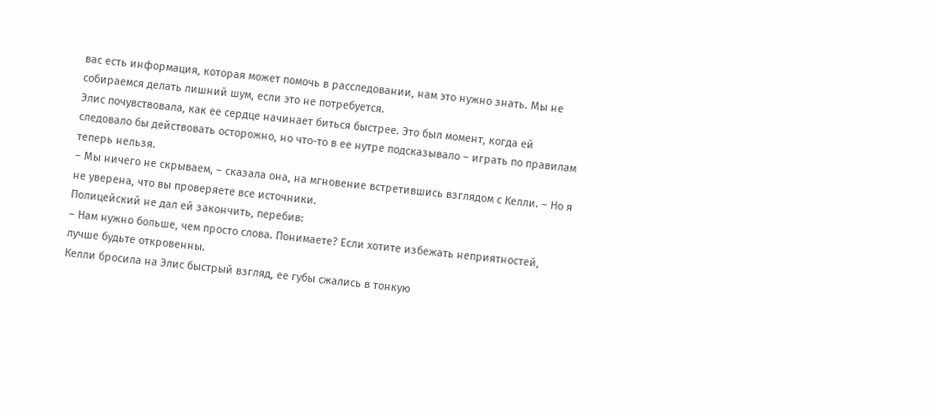вас есть информация, которая может помочь в расследовании, нам это нужно знать. Мы не собираемся делать лишний шум, если это не потребуется.
Элис почувствовала, как ее сердце начинает биться быстрее. Это был момент, когда ей следовало бы действовать осторожно, но что-то в ее нутре подсказывало – играть по правилам теперь нельзя.
– Мы ничего не скрываем, – сказала она, на мгновение встретившись взглядом с Келли. – Но я не уверена, что вы проверяете все источники.
Полицейский не дал ей закончить, перебив:
– Нам нужно больше, чем просто слова. Понимаете? Если хотите избежать неприятностей, лучше будьте откровенны.
Келли бросила на Элис быстрый взгляд, ее губы сжались в тонкую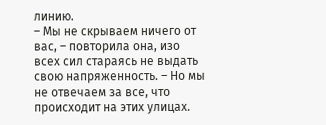линию.
– Мы не скрываем ничего от вас, – повторила она, изо всех сил стараясь не выдать свою напряженность. – Но мы не отвечаем за все, что происходит на этих улицах.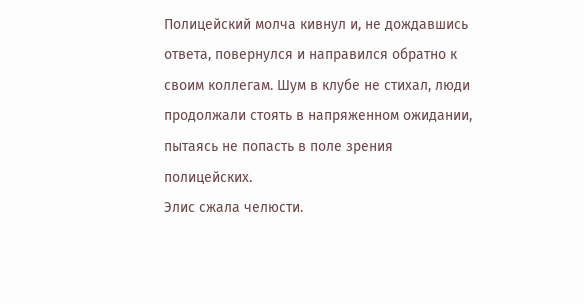Полицейский молча кивнул и, не дождавшись ответа, повернулся и направился обратно к своим коллегам. Шум в клубе не стихал, люди продолжали стоять в напряженном ожидании, пытаясь не попасть в поле зрения полицейских.
Элис сжала челюсти.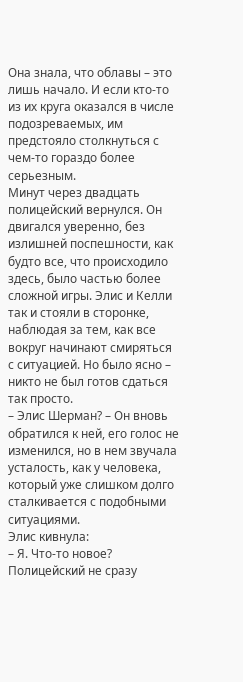Она знала, что облавы – это лишь начало. И если кто-то из их круга оказался в числе подозреваемых, им предстояло столкнуться с чем-то гораздо более серьезным.
Минут через двадцать полицейский вернулся. Он двигался уверенно, без излишней поспешности, как будто все, что происходило здесь, было частью более сложной игры. Элис и Келли так и стояли в сторонке, наблюдая за тем, как все вокруг начинают смиряться с ситуацией. Но было ясно – никто не был готов сдаться так просто.
– Элис Шерман? – Он вновь обратился к ней, его голос не изменился, но в нем звучала усталость, как у человека, который уже слишком долго сталкивается с подобными ситуациями.
Элис кивнула:
– Я. Что-то новое?
Полицейский не сразу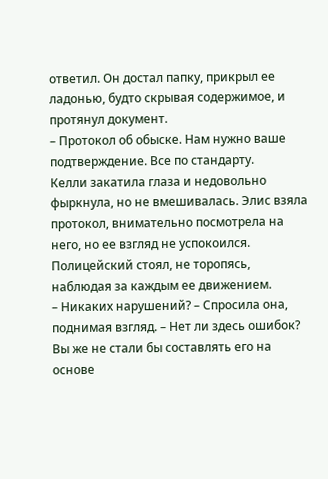ответил. Он достал папку, прикрыл ее ладонью, будто скрывая содержимое, и протянул документ.
– Протокол об обыске. Нам нужно ваше подтверждение. Все по стандарту.
Келли закатила глаза и недовольно фыркнула, но не вмешивалась. Элис взяла протокол, внимательно посмотрела на него, но ее взгляд не успокоился. Полицейский стоял, не торопясь, наблюдая за каждым ее движением.
– Никаких нарушений? – Спросила она, поднимая взгляд. – Нет ли здесь ошибок? Вы же не стали бы составлять его на основе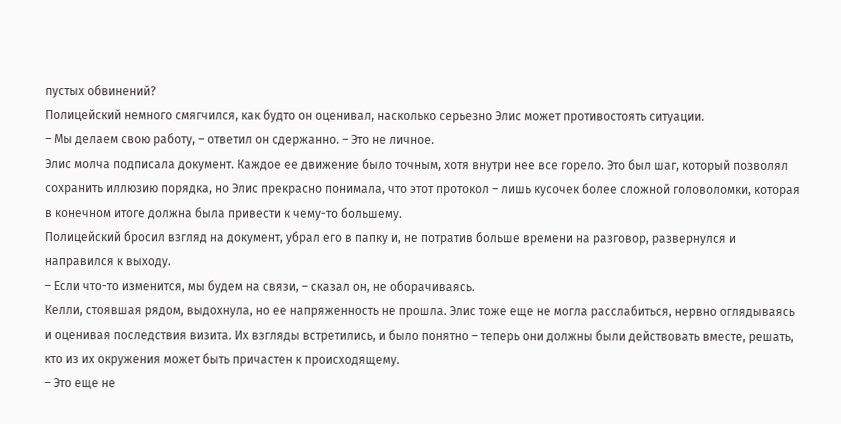пустых обвинений?
Полицейский немного смягчился, как будто он оценивал, насколько серьезно Элис может противостоять ситуации.
– Мы делаем свою работу, – ответил он сдержанно. – Это не личное.
Элис молча подписала документ. Каждое ее движение было точным, хотя внутри нее все горело. Это был шаг, который позволял сохранить иллюзию порядка, но Элис прекрасно понимала, что этот протокол – лишь кусочек более сложной головоломки, которая в конечном итоге должна была привести к чему-то большему.
Полицейский бросил взгляд на документ, убрал его в папку и, не потратив больше времени на разговор, развернулся и направился к выходу.
– Если что-то изменится, мы будем на связи, – сказал он, не оборачиваясь.
Келли, стоявшая рядом, выдохнула, но ее напряженность не прошла. Элис тоже еще не могла расслабиться, нервно оглядываясь и оценивая последствия визита. Их взгляды встретились, и было понятно – теперь они должны были действовать вместе, решать, кто из их окружения может быть причастен к происходящему.
– Это еще не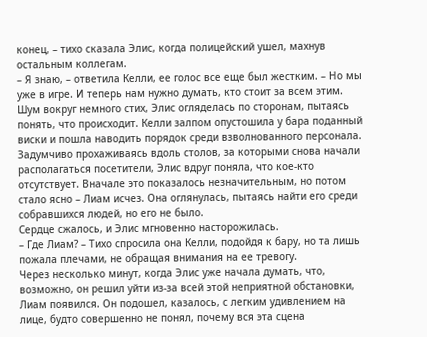конец, – тихо сказала Элис, когда полицейский ушел, махнув остальным коллегам.
– Я знаю, – ответила Келли, ее голос все еще был жестким. – Но мы уже в игре. И теперь нам нужно думать, кто стоит за всем этим.
Шум вокруг немного стих, Элис огляделась по сторонам, пытаясь понять, что происходит. Келли залпом опустошила у бара поданный виски и пошла наводить порядок среди взволнованного персонала. Задумчиво прохаживаясь вдоль столов, за которыми снова начали располагаться посетители, Элис вдруг поняла, что кое-кто отсутствует. Вначале это показалось незначительным, но потом стало ясно – Лиам исчез. Она оглянулась, пытаясь найти его среди собравшихся людей, но его не было.
Сердце сжалось, и Элис мгновенно насторожилась.
– Где Лиам? – Тихо спросила она Келли, подойдя к бару, но та лишь пожала плечами, не обращая внимания на ее тревогу.
Через несколько минут, когда Элис уже начала думать, что, возможно, он решил уйти из-за всей этой неприятной обстановки, Лиам появился. Он подошел, казалось, с легким удивлением на лице, будто совершенно не понял, почему вся эта сцена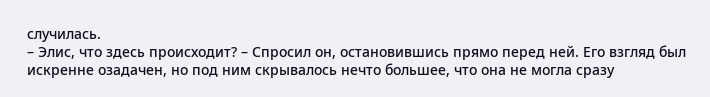случилась.
– Элис, что здесь происходит? – Спросил он, остановившись прямо перед ней. Его взгляд был искренне озадачен, но под ним скрывалось нечто большее, что она не могла сразу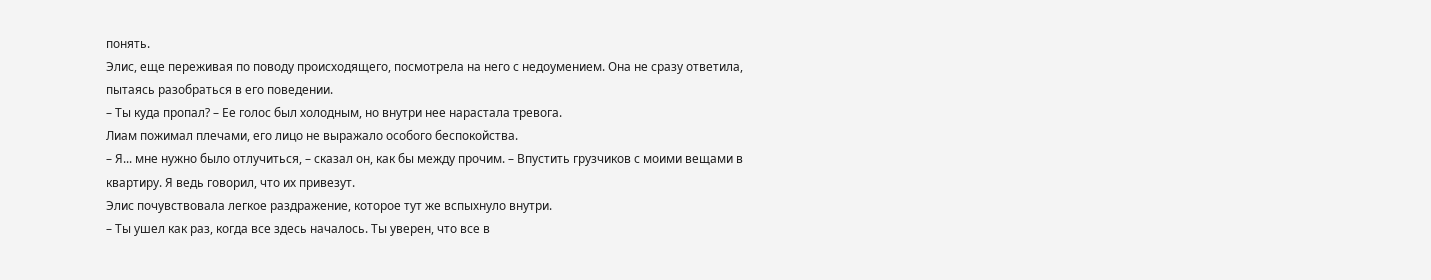понять.
Элис, еще переживая по поводу происходящего, посмотрела на него с недоумением. Она не сразу ответила, пытаясь разобраться в его поведении.
– Ты куда пропал? – Ее голос был холодным, но внутри нее нарастала тревога.
Лиам пожимал плечами, его лицо не выражало особого беспокойства.
– Я... мне нужно было отлучиться, – сказал он, как бы между прочим. – Впустить грузчиков с моими вещами в квартиру. Я ведь говорил, что их привезут.
Элис почувствовала легкое раздражение, которое тут же вспыхнуло внутри.
– Ты ушел как раз, когда все здесь началось. Ты уверен, что все в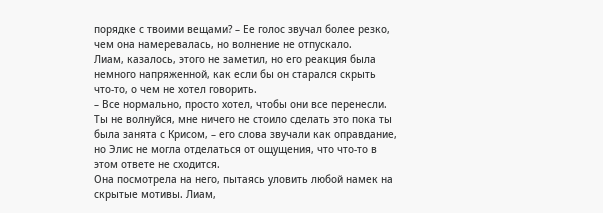порядке с твоими вещами? – Ее голос звучал более резко, чем она намеревалась, но волнение не отпускало.
Лиам, казалось, этого не заметил, но его реакция была немного напряженной, как если бы он старался скрыть что-то, о чем не хотел говорить.
– Все нормально, просто хотел, чтобы они все перенесли. Ты не волнуйся, мне ничего не стоило сделать это пока ты была занята с Крисом, – его слова звучали как оправдание, но Элис не могла отделаться от ощущения, что что-то в этом ответе не сходится.
Она посмотрела на него, пытаясь уловить любой намек на скрытые мотивы. Лиам,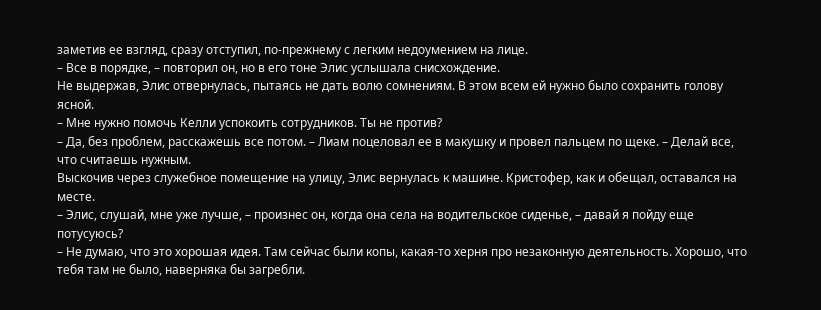заметив ее взгляд, сразу отступил, по-прежнему с легким недоумением на лице.
– Все в порядке, – повторил он, но в его тоне Элис услышала снисхождение.
Не выдержав, Элис отвернулась, пытаясь не дать волю сомнениям. В этом всем ей нужно было сохранить голову ясной.
– Мне нужно помочь Келли успокоить сотрудников. Ты не против?
– Да, без проблем, расскажешь все потом. – Лиам поцеловал ее в макушку и провел пальцем по щеке. – Делай все, что считаешь нужным.
Выскочив через служебное помещение на улицу, Элис вернулась к машине. Кристофер, как и обещал, оставался на месте.
– Элис, слушай, мне уже лучше, – произнес он, когда она села на водительское сиденье, – давай я пойду еще потусуюсь?
– Не думаю, что это хорошая идея. Там сейчас были копы, какая-то херня про незаконную деятельность. Хорошо, что тебя там не было, наверняка бы загребли.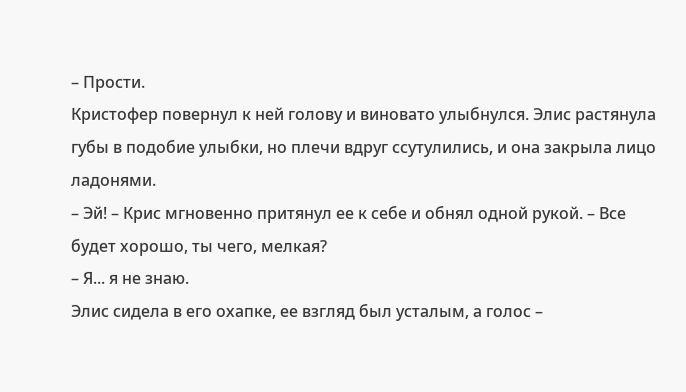– Прости.
Кристофер повернул к ней голову и виновато улыбнулся. Элис растянула губы в подобие улыбки, но плечи вдруг ссутулились, и она закрыла лицо ладонями.
– Эй! – Крис мгновенно притянул ее к себе и обнял одной рукой. – Все будет хорошо, ты чего, мелкая?
– Я... я не знаю.
Элис сидела в его охапке, ее взгляд был усталым, а голос –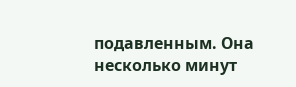подавленным. Она несколько минут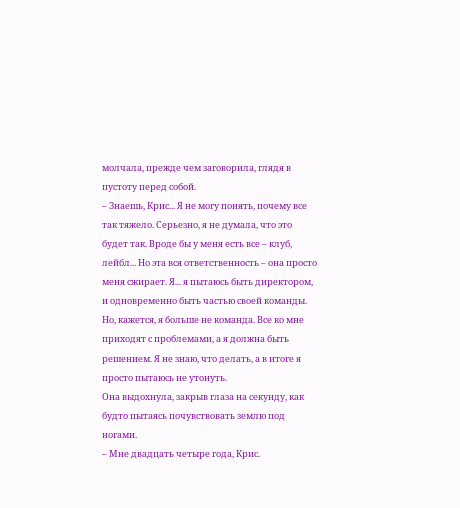молчала, прежде чем заговорила, глядя в пустоту перед собой.
– Знаешь, Крис... Я не могу понять, почему все так тяжело. Серьезно, я не думала, что это будет так. Вроде бы у меня есть все – клуб, лейбл... Но эта вся ответственность – она просто меня сжирает. Я... я пытаюсь быть директором, и одновременно быть частью своей команды. Но, кажется, я больше не команда. Все ко мне приходят с проблемами, а я должна быть решением. Я не знаю, что делать, а в итоге я просто пытаюсь не утонуть.
Она выдохнула, закрыв глаза на секунду, как будто пытаясь почувствовать землю под ногами.
– Мне двадцать четыре года, Крис.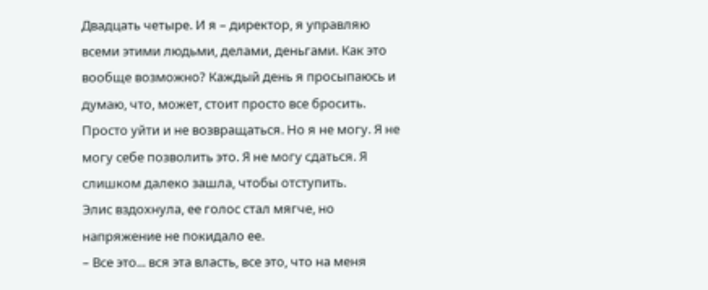Двадцать четыре. И я – директор, я управляю всеми этими людьми, делами, деньгами. Как это вообще возможно? Каждый день я просыпаюсь и думаю, что, может, стоит просто все бросить. Просто уйти и не возвращаться. Но я не могу. Я не могу себе позволить это. Я не могу сдаться. Я слишком далеко зашла, чтобы отступить.
Элис вздохнула, ее голос стал мягче, но напряжение не покидало ее.
– Все это... вся эта власть, все это, что на меня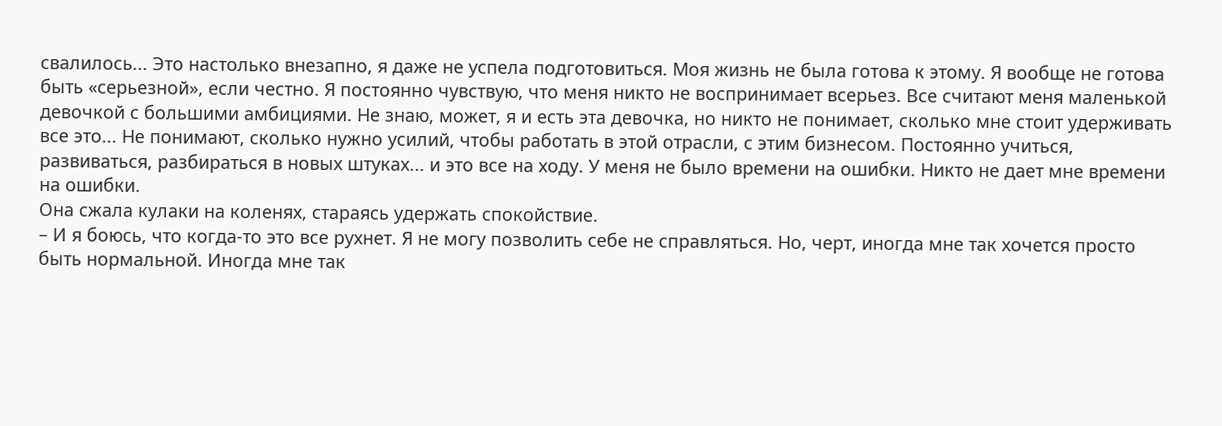свалилось... Это настолько внезапно, я даже не успела подготовиться. Моя жизнь не была готова к этому. Я вообще не готова быть «серьезной», если честно. Я постоянно чувствую, что меня никто не воспринимает всерьез. Все считают меня маленькой девочкой с большими амбициями. Не знаю, может, я и есть эта девочка, но никто не понимает, сколько мне стоит удерживать все это... Не понимают, сколько нужно усилий, чтобы работать в этой отрасли, с этим бизнесом. Постоянно учиться, развиваться, разбираться в новых штуках... и это все на ходу. У меня не было времени на ошибки. Никто не дает мне времени на ошибки.
Она сжала кулаки на коленях, стараясь удержать спокойствие.
– И я боюсь, что когда-то это все рухнет. Я не могу позволить себе не справляться. Но, черт, иногда мне так хочется просто быть нормальной. Иногда мне так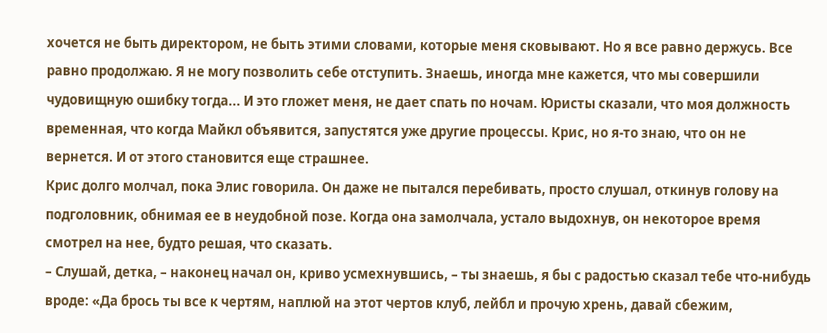хочется не быть директором, не быть этими словами, которые меня сковывают. Но я все равно держусь. Все равно продолжаю. Я не могу позволить себе отступить. Знаешь, иногда мне кажется, что мы совершили чудовищную ошибку тогда... И это гложет меня, не дает спать по ночам. Юристы сказали, что моя должность временная, что когда Майкл объявится, запустятся уже другие процессы. Крис, но я-то знаю, что он не вернется. И от этого становится еще страшнее.
Крис долго молчал, пока Элис говорила. Он даже не пытался перебивать, просто слушал, откинув голову на подголовник, обнимая ее в неудобной позе. Когда она замолчала, устало выдохнув, он некоторое время смотрел на нее, будто решая, что сказать.
– Слушай, детка, – наконец начал он, криво усмехнувшись, – ты знаешь, я бы с радостью сказал тебе что-нибудь вроде: «Да брось ты все к чертям, наплюй на этот чертов клуб, лейбл и прочую хрень, давай сбежим,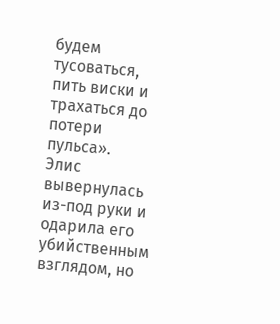будем тусоваться, пить виски и трахаться до потери пульса».
Элис вывернулась из-под руки и одарила его убийственным взглядом, но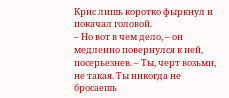Крис лишь коротко фыркнул и покачал головой.
– Но вот в чем дело, – он медленно повернулся к ней, посерьезнев. – Ты, черт возьми, не такая. Ты никогда не бросаешь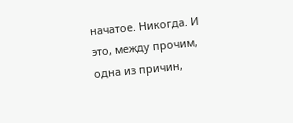начатое. Никогда. И это, между прочим, одна из причин,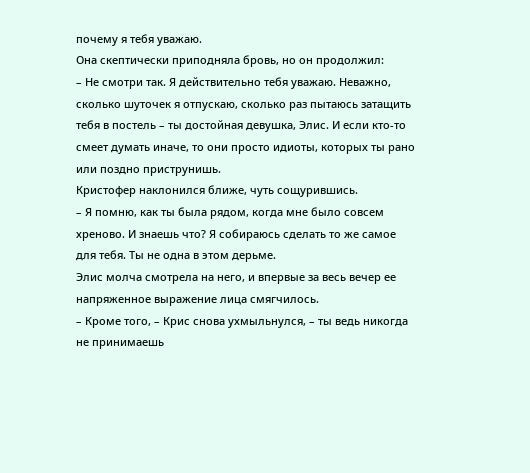почему я тебя уважаю.
Она скептически приподняла бровь, но он продолжил:
– Не смотри так. Я действительно тебя уважаю. Неважно, сколько шуточек я отпускаю, сколько раз пытаюсь затащить тебя в постель – ты достойная девушка, Элис. И если кто-то смеет думать иначе, то они просто идиоты, которых ты рано или поздно приструнишь.
Кристофер наклонился ближе, чуть сощурившись.
– Я помню, как ты была рядом, когда мне было совсем хреново. И знаешь что? Я собираюсь сделать то же самое для тебя. Ты не одна в этом дерьме.
Элис молча смотрела на него, и впервые за весь вечер ее напряженное выражение лица смягчилось.
– Кроме того, – Крис снова ухмыльнулся, – ты ведь никогда не принимаешь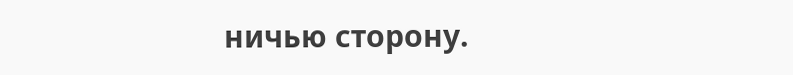ничью сторону.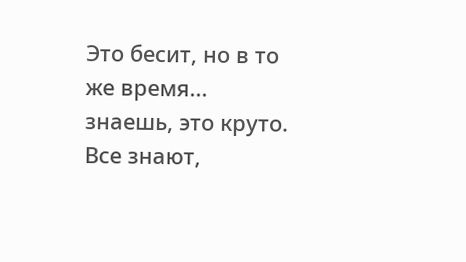Это бесит, но в то же время... знаешь, это круто. Все знают,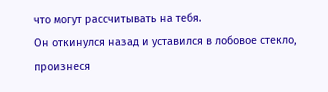что могут рассчитывать на тебя.
Он откинулся назад и уставился в лобовое стекло, произнеся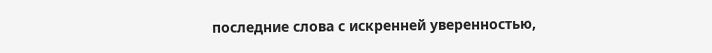последние слова с искренней уверенностью,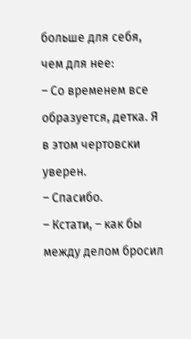больше для себя, чем для нее:
– Со временем все образуется, детка. Я в этом чертовски уверен.
– Спасибо.
– Кстати, – как бы между делом бросил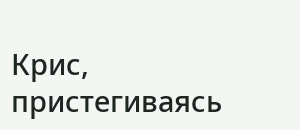Крис, пристегиваясь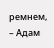ремнем, – Адам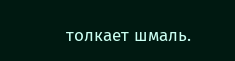толкает шмаль.